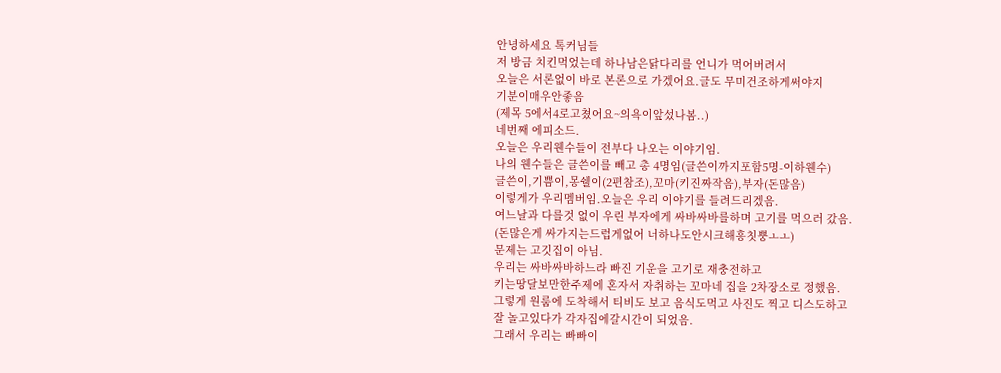안녕하세요 톡커님들
저 방금 치킨먹었는데 하나남은닭다리를 언니가 먹어버려서
오늘은 서론없이 바로 본론으로 가겠어요.글도 무미건조하게써야지
기분이매우안좋음
(제목 5에서4로고쳤어요~의욕이앞섰나봄..)
네번째 에피소드.
오늘은 우리웬수들이 전부다 나오는 이야기임.
나의 웬수들은 글쓴이를 빼고 총 4명임(글쓴이까지포함5명-이하웬수)
글쓴이,기쁨이,몽쉘이(2편참조),꼬마(키진짜작음),부자(돈많음)
이렇게가 우리멤버임.오늘은 우리 이야기를 들려드리겠음.
여느날과 다를것 없이 우린 부자에게 싸바싸바를하며 고기를 먹으러 갔음.
(돈많은게 싸가지는드럽게없어 너하나도안시크해흥칫뿡ㅗㅗ)
문제는 고깃집이 아님.
우리는 싸바싸바하느라 빠진 기운을 고기로 재충전하고
키는땅달보만한주제에 혼자서 자취하는 꼬마네 집을 2차장소로 정했음.
그렇게 원룸에 도착해서 티비도 보고 음식도먹고 사진도 찍고 디스도하고
잘 놀고있다가 각자집에갈시간이 되었음.
그래서 우리는 빠빠이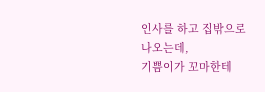인사를 하고 집밖으로 나오는데,
기쁨이가 꼬마한테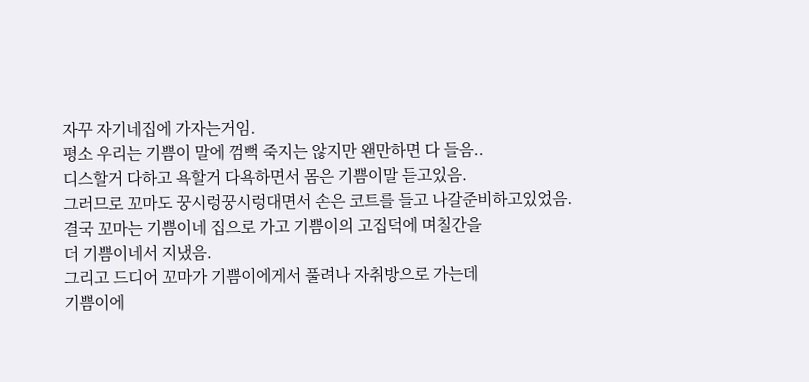자꾸 자기네집에 가자는거임.
평소 우리는 기쁨이 말에 껌뻑 죽지는 않지만 왠만하면 다 들음..
디스할거 다하고 욕할거 다욕하면서 몸은 기쁨이말 듣고있음.
그러므로 꼬마도 꿍시렁꿍시렁대면서 손은 코트를 들고 나갈준비하고있었음.
결국 꼬마는 기쁨이네 집으로 가고 기쁨이의 고집덕에 며칠간을
더 기쁨이네서 지냈음.
그리고 드디어 꼬마가 기쁨이에게서 풀려나 자취방으로 가는데
기쁨이에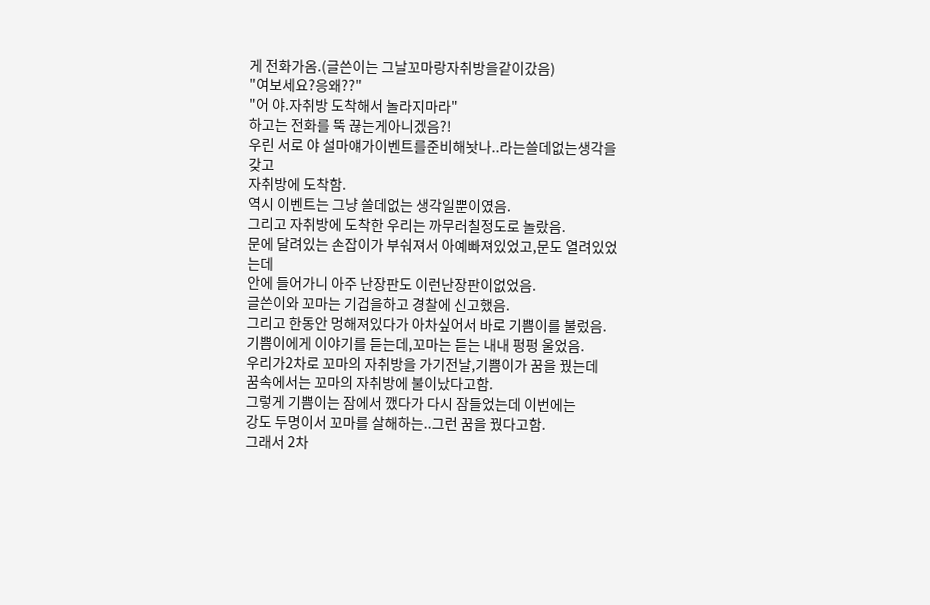게 전화가옴.(글쓴이는 그날꼬마랑자취방을같이갔음)
"여보세요?응왜??"
"어 야.자취방 도착해서 놀라지마라"
하고는 전화를 뚝 끊는게아니겠음?!
우린 서로 야 설마얘가이벤트를준비해놧나..라는쓸데없는생각을갖고
자취방에 도착함.
역시 이벤트는 그냥 쓸데없는 생각일뿐이였음.
그리고 자취방에 도착한 우리는 까무러칠정도로 놀랐음.
문에 달려있는 손잡이가 부숴져서 아예빠져있었고,문도 열려있었는데
안에 들어가니 아주 난장판도 이런난장판이없었음.
글쓴이와 꼬마는 기겁을하고 경찰에 신고했음.
그리고 한동안 멍해져있다가 아차싶어서 바로 기쁨이를 불렀음.
기쁨이에게 이야기를 듣는데,꼬마는 듣는 내내 펑펑 울었음.
우리가2차로 꼬마의 자취방을 가기전날,기쁨이가 꿈을 꿨는데
꿈속에서는 꼬마의 자취방에 불이났다고함.
그렇게 기쁨이는 잠에서 깼다가 다시 잠들었는데 이번에는
강도 두명이서 꼬마를 살해하는..그런 꿈을 꿨다고함.
그래서 2차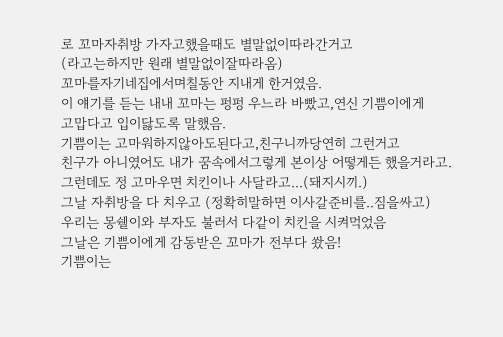로 꼬마자취방 가자고했을때도 별말없이따라간거고
(라고는하지만 원래 별말없이잘따라옴)
꼬마를자기네집에서며칠동안 지내게 한거였음.
이 얘기를 듣는 내내 꼬마는 펑펑 우느라 바빴고,연신 기쁨이에게
고맙다고 입이닳도록 말했음.
기쁨이는 고마워하지않아도된다고,친구니까당연히 그런거고
친구가 아니였어도 내가 꿈속에서그렇게 본이상 어떻게든 했을거라고.
그런데도 정 고마우면 치킨이나 사달라고...(돼지시끼.)
그날 자취방을 다 치우고 (정확히말하면 이사갈준비를..짐을싸고)
우리는 몽쉘이와 부자도 불러서 다같이 치킨을 시켜먹었음
그날은 기쁨이에게 감동받은 꼬마가 전부다 쐈음!
기쁨이는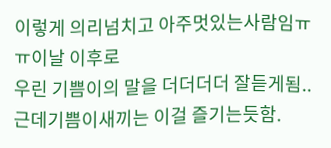이렇게 의리넘치고 아주멋있는사람임ㅠㅠ이날 이후로
우린 기쁨이의 말을 더더더더 잘듣게됨..
근데기쁨이새끼는 이걸 즐기는듯함.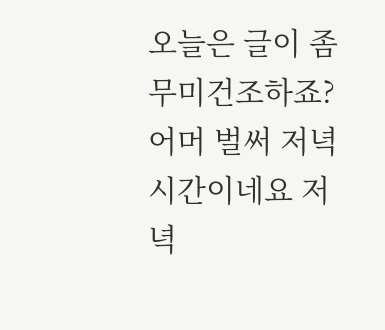오늘은 글이 좀 무미건조하죠?
어머 벌써 저녁시간이네요 저녁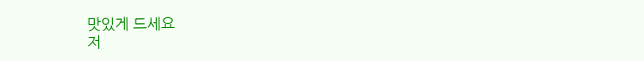맛있게 드세요
저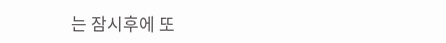는 잠시후에 또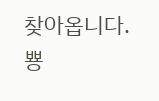찾아옵니다.
뿅